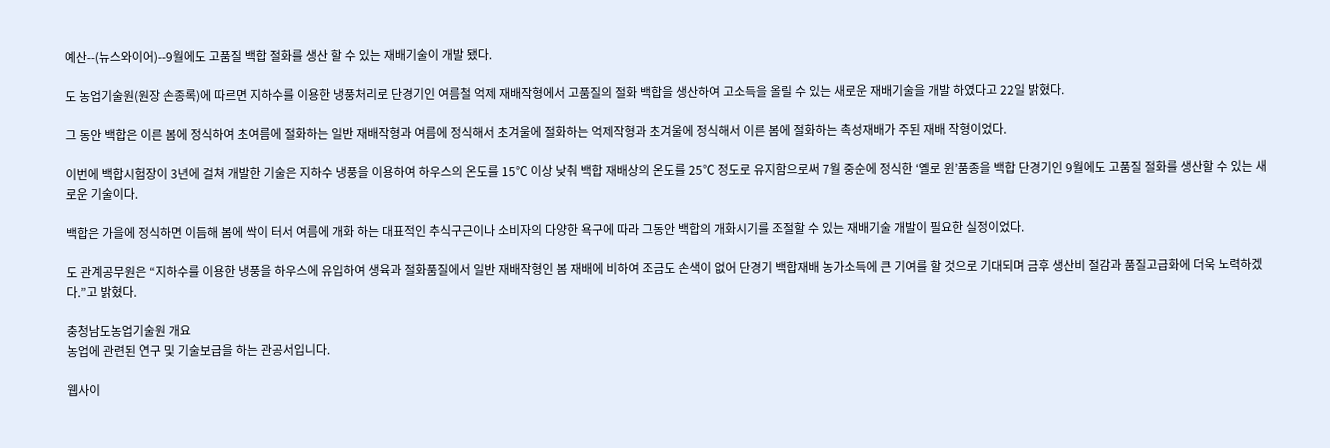예산--(뉴스와이어)--9월에도 고품질 백합 절화를 생산 할 수 있는 재배기술이 개발 됐다.

도 농업기술원(원장 손종록)에 따르면 지하수를 이용한 냉풍처리로 단경기인 여름철 억제 재배작형에서 고품질의 절화 백합을 생산하여 고소득을 올릴 수 있는 새로운 재배기술을 개발 하였다고 22일 밝혔다.

그 동안 백합은 이른 봄에 정식하여 초여름에 절화하는 일반 재배작형과 여름에 정식해서 초겨울에 절화하는 억제작형과 초겨울에 정식해서 이른 봄에 절화하는 촉성재배가 주된 재배 작형이었다.

이번에 백합시험장이 3년에 걸쳐 개발한 기술은 지하수 냉풍을 이용하여 하우스의 온도를 15℃ 이상 낮춰 백합 재배상의 온도를 25℃ 정도로 유지함으로써 7월 중순에 정식한 ‘옐로 윈’품종을 백합 단경기인 9월에도 고품질 절화를 생산할 수 있는 새로운 기술이다.

백합은 가을에 정식하면 이듬해 봄에 싹이 터서 여름에 개화 하는 대표적인 추식구근이나 소비자의 다양한 욕구에 따라 그동안 백합의 개화시기를 조절할 수 있는 재배기술 개발이 필요한 실정이었다.

도 관계공무원은 “지하수를 이용한 냉풍을 하우스에 유입하여 생육과 절화품질에서 일반 재배작형인 봄 재배에 비하여 조금도 손색이 없어 단경기 백합재배 농가소득에 큰 기여를 할 것으로 기대되며 금후 생산비 절감과 품질고급화에 더욱 노력하겠다.”고 밝혔다.

충청남도농업기술원 개요
농업에 관련된 연구 및 기술보급을 하는 관공서입니다.

웹사이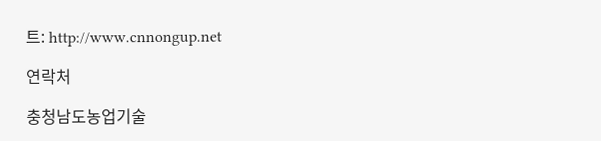트: http://www.cnnongup.net

연락처

충청남도농업기술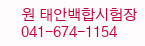원 태안백합시험장
041-674-1154